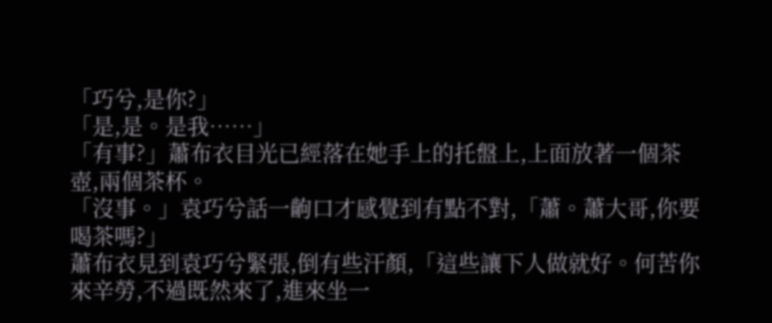「巧兮,是你?」
「是,是。是我……」
「有事?」蕭布衣目光已經落在她手上的托盤上,上面放著一個茶壺,兩個茶杯。
「沒事。」袁巧兮話一齣口才感覺到有點不對,「蕭。蕭大哥,你要喝茶嗎?」
蕭布衣見到袁巧兮緊張,倒有些汗顏,「這些讓下人做就好。何苦你來辛勞,不過既然來了,進來坐一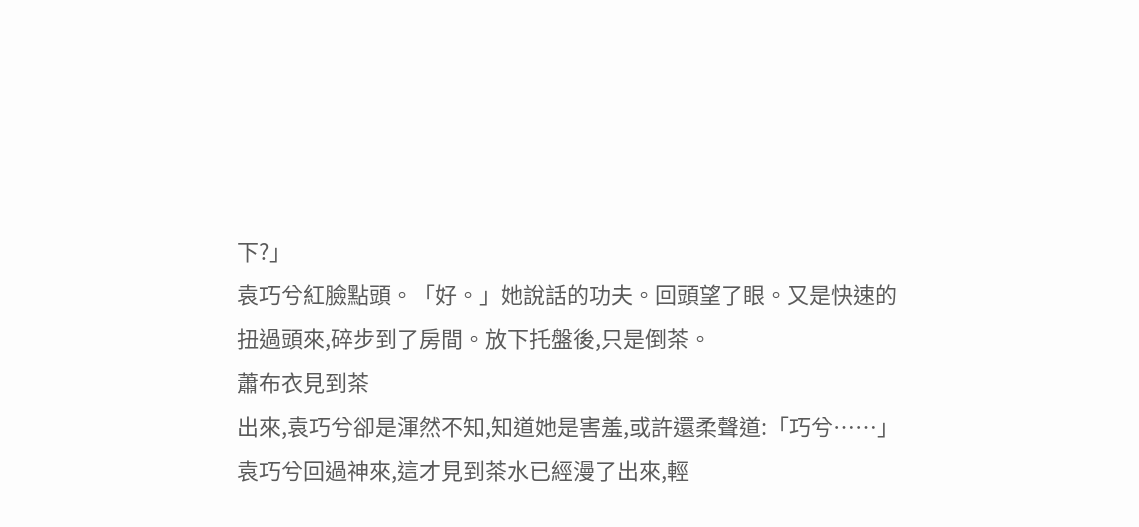下?」
袁巧兮紅臉點頭。「好。」她說話的功夫。回頭望了眼。又是快速的扭過頭來,碎步到了房間。放下托盤後,只是倒茶。
蕭布衣見到茶
出來,袁巧兮卻是渾然不知,知道她是害羞,或許還柔聲道:「巧兮……」
袁巧兮回過神來,這才見到茶水已經漫了出來,輕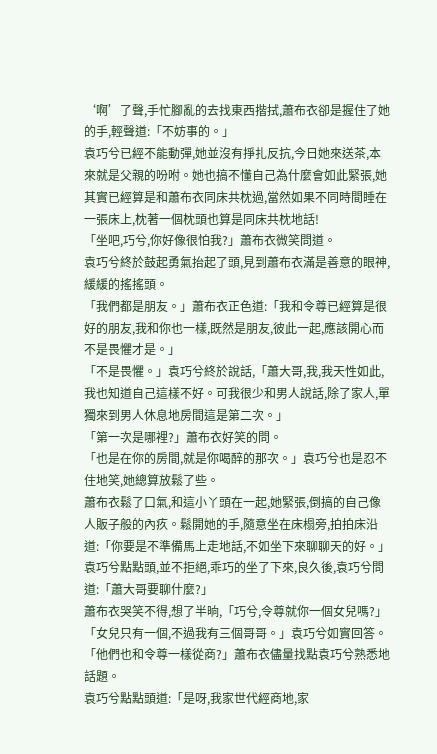‘啊’了聲,手忙腳亂的去找東西揩拭,蕭布衣卻是握住了她的手,輕聲道:「不妨事的。」
袁巧兮已經不能動彈,她並沒有掙扎反抗,今日她來送茶,本來就是父親的吩咐。她也搞不懂自己為什麼會如此緊張,她其實已經算是和蕭布衣同床共枕過,當然如果不同時間睡在一張床上,枕著一個枕頭也算是同床共枕地話!
「坐吧,巧兮,你好像很怕我?」蕭布衣微笑問道。
袁巧兮終於鼓起勇氣抬起了頭,見到蕭布衣滿是善意的眼神,緩緩的搖搖頭。
「我們都是朋友。」蕭布衣正色道:「我和令尊已經算是很好的朋友,我和你也一樣,既然是朋友,彼此一起,應該開心而不是畏懼才是。」
「不是畏懼。」袁巧兮終於說話,「蕭大哥,我,我天性如此,我也知道自己這樣不好。可我很少和男人說話,除了家人,單獨來到男人休息地房間這是第二次。」
「第一次是哪裡?」蕭布衣好笑的問。
「也是在你的房間,就是你喝醉的那次。」袁巧兮也是忍不住地笑,她總算放鬆了些。
蕭布衣鬆了口氣,和這小丫頭在一起,她緊張,倒搞的自己像人販子般的內疚。鬆開她的手,隨意坐在床榻旁,拍拍床沿道:「你要是不準備馬上走地話,不如坐下來聊聊天的好。」
袁巧兮點點頭,並不拒絕,乖巧的坐了下來,良久後,袁巧兮問道:「蕭大哥要聊什麼?」
蕭布衣哭笑不得,想了半晌,「巧兮,令尊就你一個女兒嗎?」
「女兒只有一個,不過我有三個哥哥。」袁巧兮如實回答。
「他們也和令尊一樣從商?」蕭布衣儘量找點袁巧兮熟悉地話題。
袁巧兮點點頭道:「是呀,我家世代經商地,家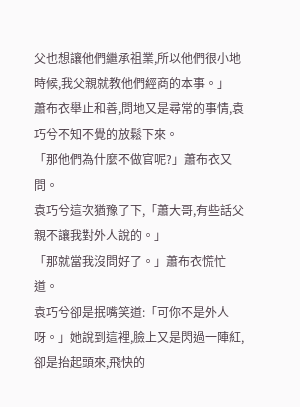父也想讓他們繼承祖業,所以他們很小地時候,我父親就教他們經商的本事。」
蕭布衣舉止和善,問地又是尋常的事情,袁巧兮不知不覺的放鬆下來。
「那他們為什麼不做官呢?」蕭布衣又問。
袁巧兮這次猶豫了下,「蕭大哥,有些話父親不讓我對外人說的。」
「那就當我沒問好了。」蕭布衣慌忙道。
袁巧兮卻是抿嘴笑道:「可你不是外人呀。」她說到這裡,臉上又是閃過一陣紅,卻是抬起頭來,飛快的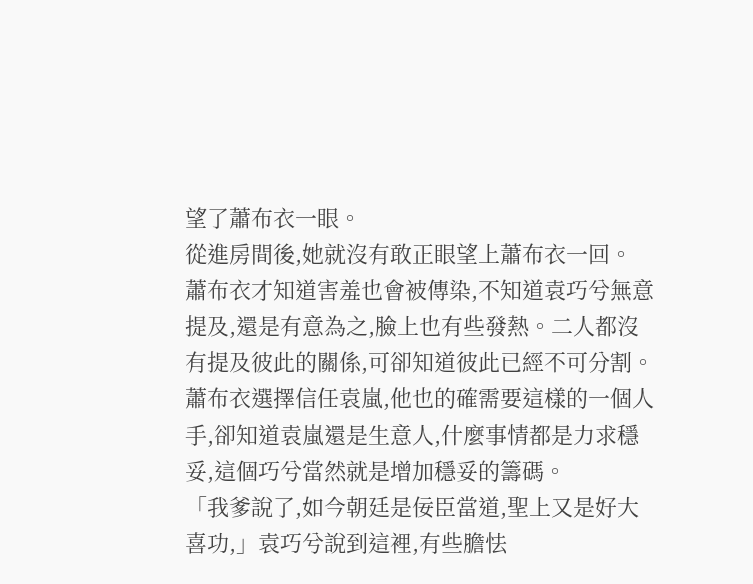望了蕭布衣一眼。
從進房間後,她就沒有敢正眼望上蕭布衣一回。
蕭布衣才知道害羞也會被傳染,不知道袁巧兮無意提及,還是有意為之,臉上也有些發熱。二人都沒有提及彼此的關係,可卻知道彼此已經不可分割。蕭布衣選擇信任袁嵐,他也的確需要這樣的一個人手,卻知道袁嵐還是生意人,什麼事情都是力求穩妥,這個巧兮當然就是增加穩妥的籌碼。
「我爹說了,如今朝廷是佞臣當道,聖上又是好大喜功,」袁巧兮說到這裡,有些膽怯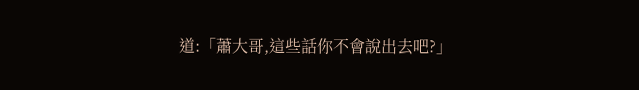道:「蕭大哥,這些話你不會說出去吧?」